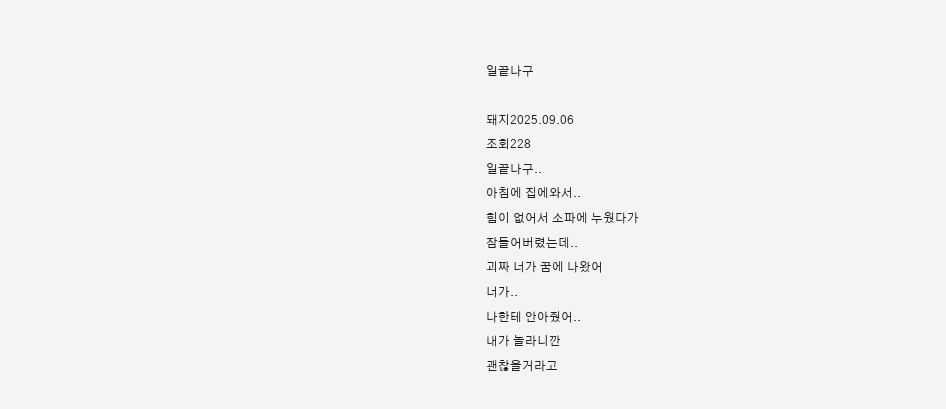일끝나구

돼지2025.09.06
조회228
일끝나구..
아침에 집에와서..
힘이 없어서 소파에 누웠다가
잠들어버렸는데..
괴짜 너가 꿈에 나왔어
너가..
나한테 안아줬어..
내가 놀라니깐
괜찮을거라고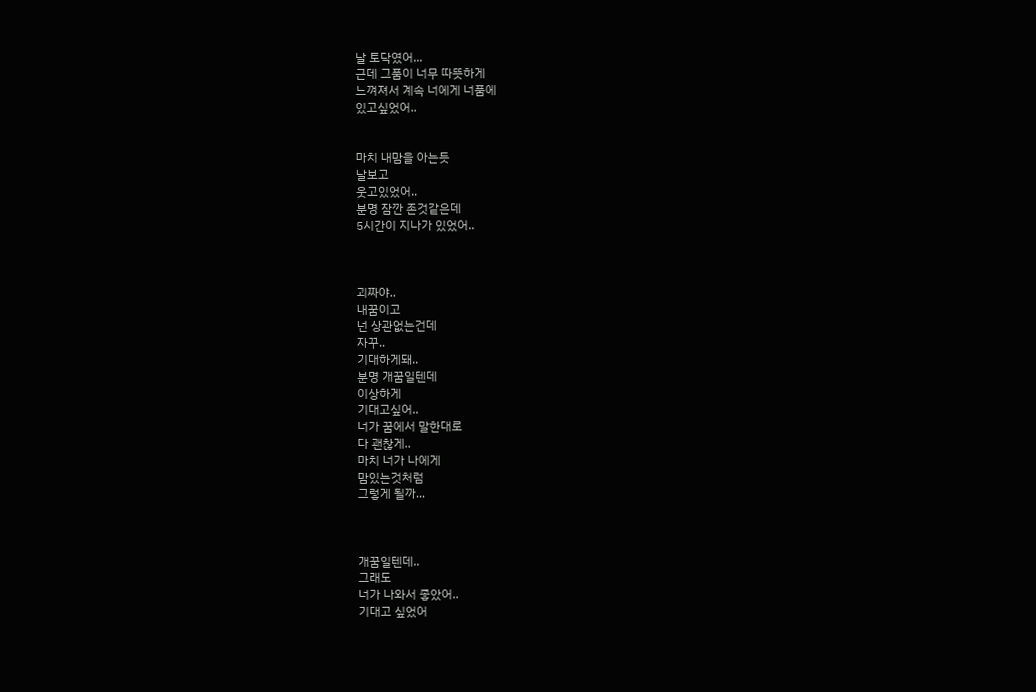날 토닥였어...
근데 그품이 너무 따뜻하게
느껴져서 계속 너에게 너품에
있고싶었어..


마치 내맘을 아는듯
날보고
웃고있었어..
분명 잠깐 존것같은데
5시간이 지나가 있었어..



괴짜야..
내꿈이고
넌 상관없는건데
자꾸..
기대하게돼..
분명 개꿈일텐데
이상하게
기대고싶어..
너가 꿈에서 말한대로
다 괜찮게..
마치 너가 나에게
맘있는것처럼
그렇게 될까...



개꿈일텐데..
그래도
너가 나와서 좋았어..
기대고 싶었어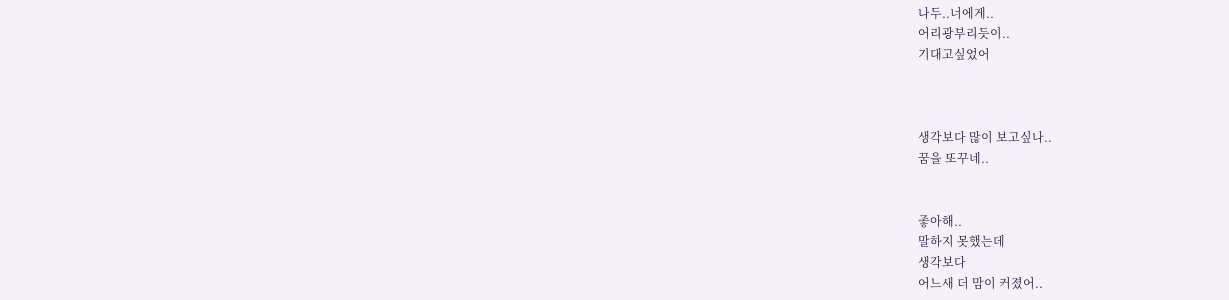나두..너에게..
어리광부리듯이..
기대고싶었어



생각보다 많이 보고싶나..
꿈을 또꾸네..


좋아해..
말하지 못했는데
생각보다
어느새 더 맘이 커졌어..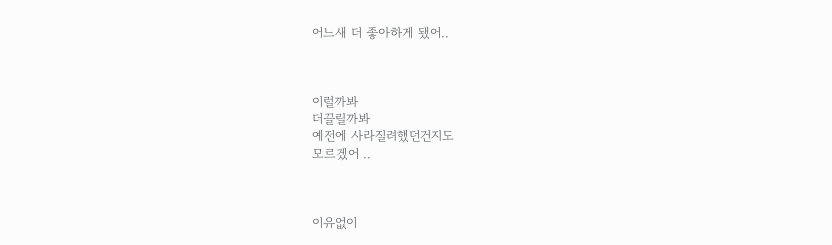어느새 더 좋아하게 됐어..



이럴까봐
더끌릴까봐
예전에 사라질려했던건지도
모르겠어 ..



이유없이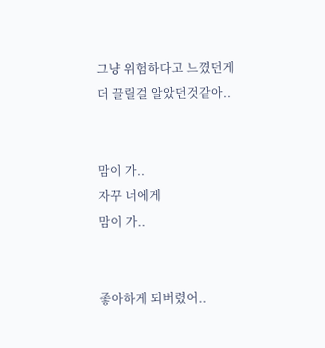그냥 위험하다고 느꼈던게
더 끌릴걸 알았던것같아..


맘이 가..
자꾸 너에게
맘이 가..


좋아하게 되버렸어..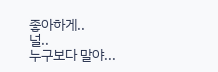좋아하게..
널..
누구보다 말야...